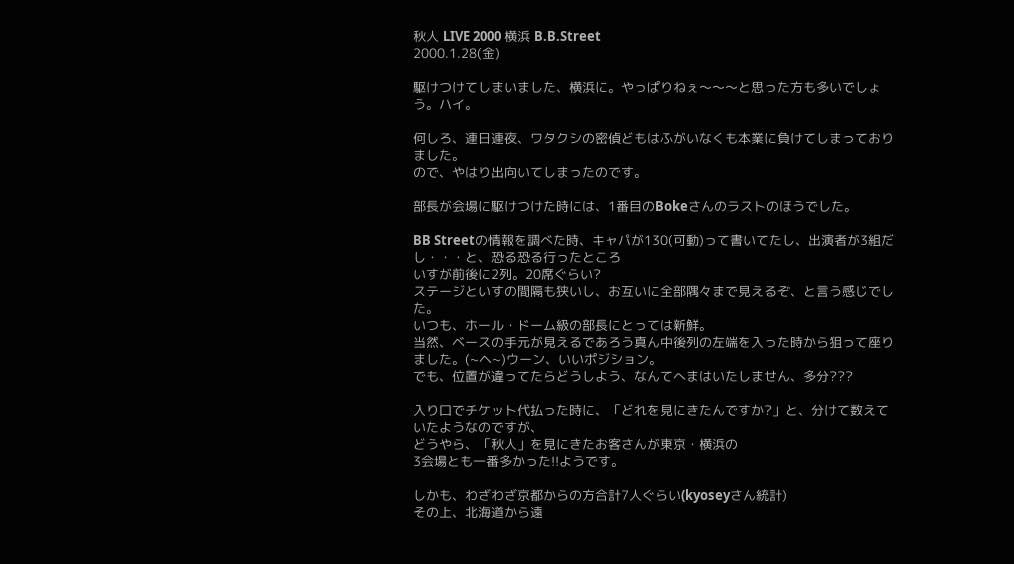秋人 LIVE 2000 横浜 B.B.Street
2000.1.28(金)

駆けつけてしまいました、横浜に。やっぱりねぇ〜〜〜と思った方も多いでしょう。ハイ。

何しろ、連日連夜、ワタクシの密偵どもはふがいなくも本業に負けてしまっておりました。
ので、やはり出向いてしまったのです。

部長が会場に駆けつけた時には、1番目のBokeさんのラストのほうでした。

BB Streetの情報を調べた時、キャパが130(可動)って書いてたし、出演者が3組だし・・・と、恐る恐る行ったところ
いすが前後に2列。20席ぐらい?
ステージといすの間隔も狭いし、お互いに全部隅々まで見えるぞ、と言う感じでした。
いつも、ホール・ドーム級の部長にとっては新鮮。
当然、ベースの手元が見えるであろう真ん中後列の左端を入った時から狙って座りました。(~ヘ~)ウーン、いいポジション。
でも、位置が違ってたらどうしよう、なんてへまはいたしません、多分???

入り口でチケット代払った時に、「どれを見にきたんですか?」と、分けて数えていたようなのですが、
どうやら、「秋人」を見にきたお客さんが東京・横浜の
3会場とも一番多かった!!ようです。

しかも、わざわざ京都からの方合計7人ぐらい(kyoseyさん統計)
その上、北海道から遠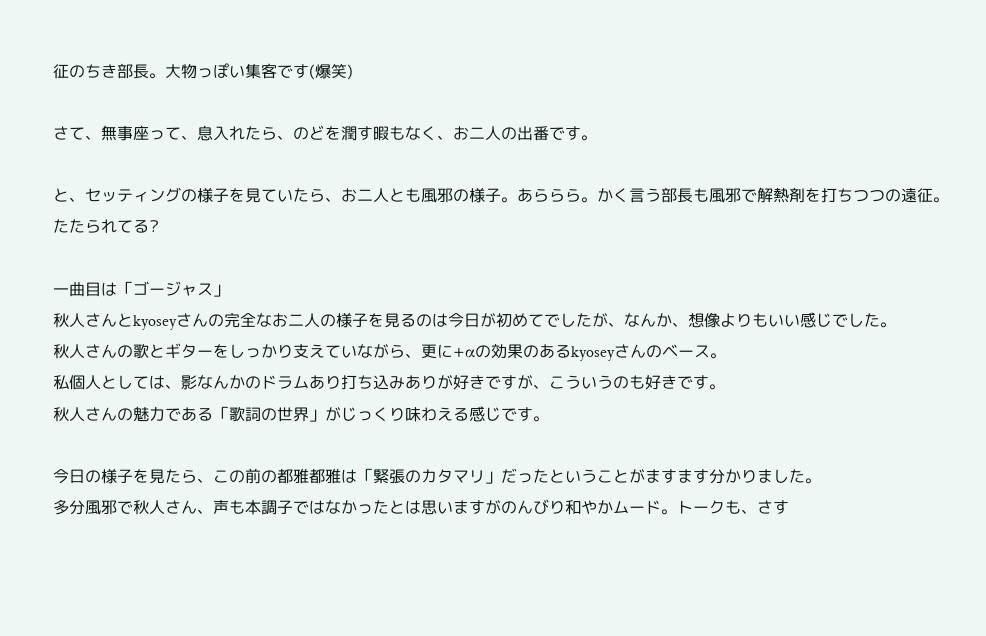征のちき部長。大物っぽい集客です(爆笑)

さて、無事座って、息入れたら、のどを潤す暇もなく、お二人の出番です。

と、セッティングの様子を見ていたら、お二人とも風邪の様子。あららら。かく言う部長も風邪で解熱剤を打ちつつの遠征。
たたられてる?

一曲目は「ゴージャス」
秋人さんとkyoseyさんの完全なお二人の様子を見るのは今日が初めてでしたが、なんか、想像よりもいい感じでした。
秋人さんの歌とギターをしっかり支えていながら、更に+αの効果のあるkyoseyさんのベース。
私個人としては、影なんかのドラムあり打ち込みありが好きですが、こういうのも好きです。
秋人さんの魅力である「歌詞の世界」がじっくり味わえる感じです。

今日の様子を見たら、この前の都雅都雅は「緊張のカタマリ」だったということがますます分かりました。
多分風邪で秋人さん、声も本調子ではなかったとは思いますがのんびり和やかムード。トークも、さす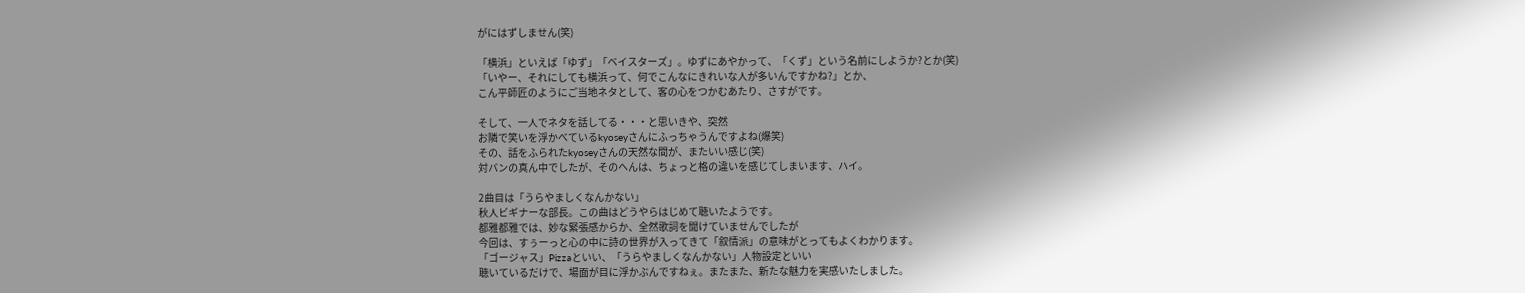がにはずしません(笑)

「横浜」といえば「ゆず」「ベイスターズ」。ゆずにあやかって、「くず」という名前にしようか?とか(笑)
「いやー、それにしても横浜って、何でこんなにきれいな人が多いんですかね?」とか、
こん平師匠のようにご当地ネタとして、客の心をつかむあたり、さすがです。

そして、一人でネタを話してる・・・と思いきや、突然
お隣で笑いを浮かべているkyoseyさんにふっちゃうんですよね(爆笑)
その、話をふられたkyoseyさんの天然な間が、またいい感じ(笑)
対バンの真ん中でしたが、そのへんは、ちょっと格の違いを感じてしまいます、ハイ。

2曲目は「うらやましくなんかない」
秋人ビギナーな部長。この曲はどうやらはじめて聴いたようです。
都雅都雅では、妙な緊張感からか、全然歌詞を聞けていませんでしたが
今回は、すぅーっと心の中に詩の世界が入ってきて「叙情派」の意味がとってもよくわかります。
「ゴージャス」Pizzaといい、「うらやましくなんかない」人物設定といい
聴いているだけで、場面が目に浮かぶんですねぇ。またまた、新たな魅力を実感いたしました。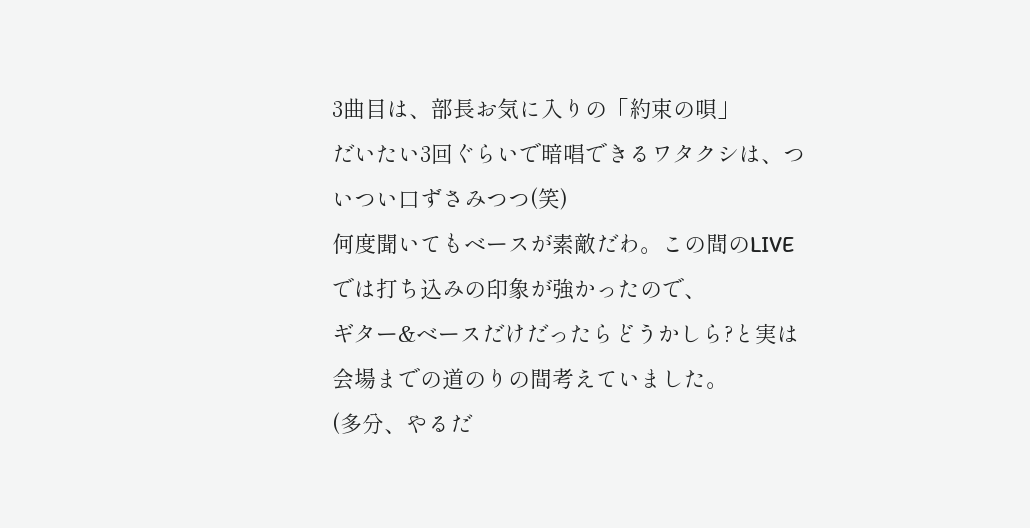3曲目は、部長お気に入りの「約束の唄」
だいたい3回ぐらいで暗唱できるワタクシは、ついつい口ずさみつつ(笑)
何度聞いてもベースが素敵だわ。この間のLIVEでは打ち込みの印象が強かったので、
ギター&ベースだけだったらどうかしら?と実は会場までの道のりの間考えていました。
(多分、やるだ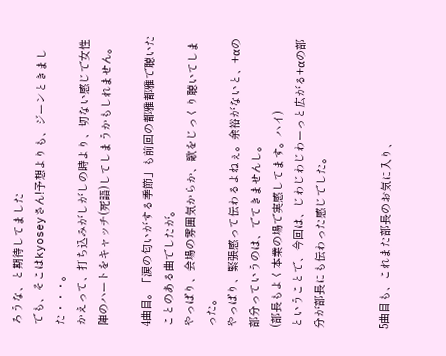ろうな、と期待してました
でも、そこはkyoseyさん!予想よりも、ジーンときました・・・。
かえって、打ち込みがしがしの時より、切ない感じで女性陣のハートをキャッチ(死語)してしまうかもしれません。

4曲目。「涙の匂いがする季節」も前回の都雅都雅で聴いたことのある曲でしたが。
やっぱり、会場の雰囲気からか、歌をじっくり聴いてしまった。
やっぱり、緊張感って伝わるよねぇ。余裕がないと、+αの部分っていうのは、でてきませんし。
(部長もよく本業の場で実感してます。ハイ)
ということで、今回は、じわじわじわーっと広がる+αの部分が部長にも伝わった感じでした。


5曲目も、これまた部長のお気に入り、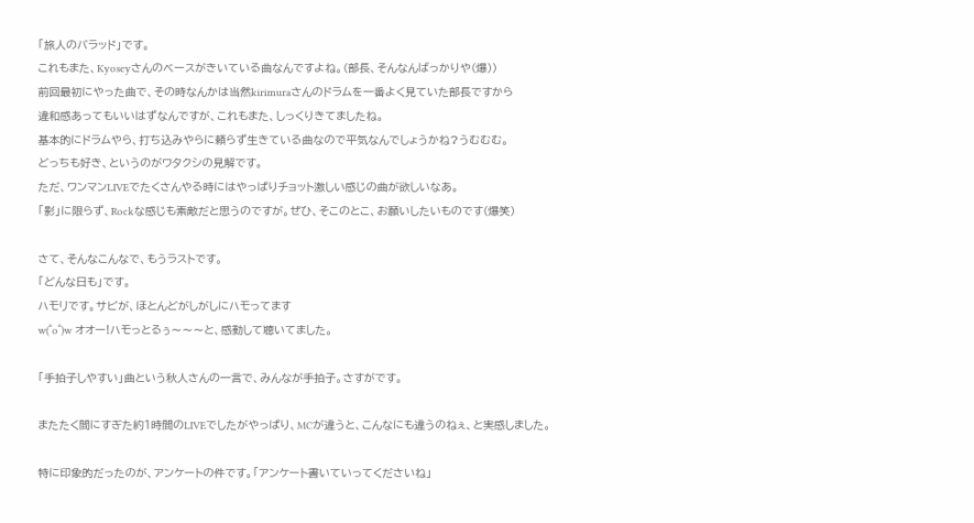「旅人のバラッド」です。
これもまた、Kyoseyさんのベースがきいている曲なんですよね。(部長、そんなんばっかりや(爆))
前回最初にやった曲で、その時なんかは当然kirimuraさんのドラムを一番よく見ていた部長ですから
違和感あってもいいはずなんですが、これもまた、しっくりきてましたね。
基本的にドラムやら、打ち込みやらに頼らず生きている曲なので平気なんでしょうかね?うむむむ。
どっちも好き、というのがワタクシの見解です。
ただ、ワンマンLIVEでたくさんやる時にはやっぱりチョット激しい感じの曲が欲しいなあ。
「影」に限らず、Rockな感じも素敵だと思うのですが。ぜひ、そこのとこ、お願いしたいものです(爆笑)

さて、そんなこんなで、もうラストです。
「どんな日も」です。
ハモリです。サビが、ほとんどがしがしにハモってます
w(゜o゜)w オオー!ハモっとるぅ〜〜〜と、感動して聴いてました。

「手拍子しやすい」曲という秋人さんの一言で、みんなが手拍子。さすがです。

またたく間にすぎた約1時間のLIVEでしたがやっぱり、MCが違うと、こんなにも違うのねぇ、と実感しました。

特に印象的だったのが、アンケートの件です。「アンケート書いていってくださいね」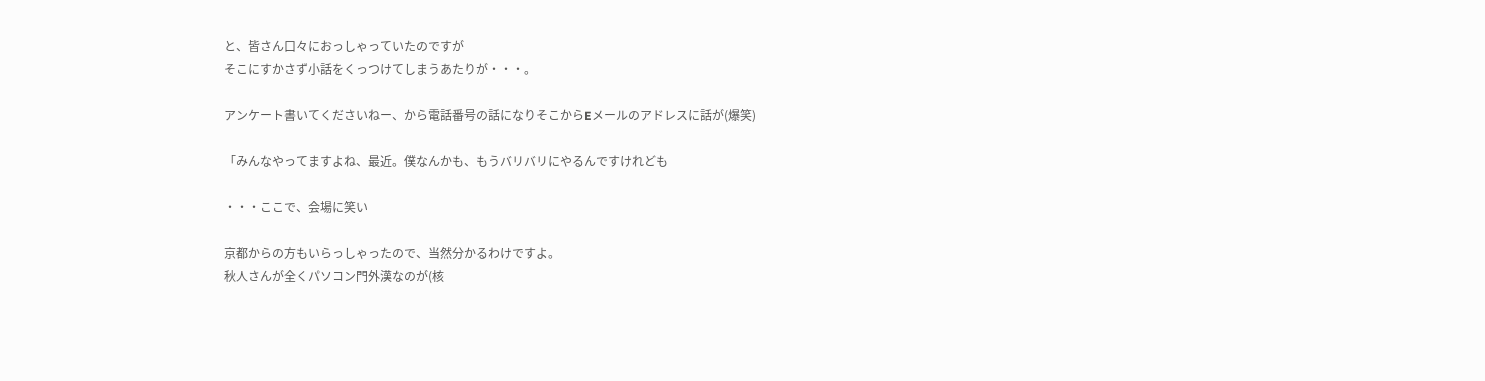と、皆さん口々におっしゃっていたのですが
そこにすかさず小話をくっつけてしまうあたりが・・・。

アンケート書いてくださいねー、から電話番号の話になりそこからEメールのアドレスに話が(爆笑)

「みんなやってますよね、最近。僕なんかも、もうバリバリにやるんですけれども

・・・ここで、会場に笑い

京都からの方もいらっしゃったので、当然分かるわけですよ。
秋人さんが全くパソコン門外漢なのが(核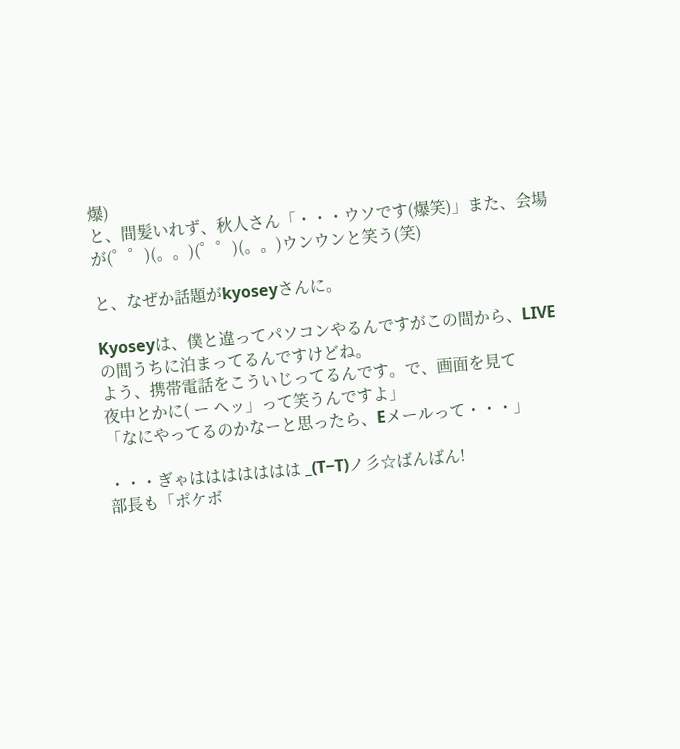爆)
と、間髪いれず、秋人さん「・・・ウソです(爆笑)」また、会場が(゜゜)(。。)(゜゜)(。。)ウンウンと笑う(笑)

と、なぜか話題がkyoseyさんに。

Kyoseyは、僕と違ってパソコンやるんですがこの間から、LIVEの間うちに泊まってるんですけどね。
よう、携帯電話をこういじってるんです。で、画面を見て
夜中とかに( ー ヘッ」って笑うんですよ」
「なにやってるのかなーと思ったら、Eメールって・・・」

・・・ぎゃははははははは _(T−T)ノ彡☆ばんばん!
部長も「ポケボ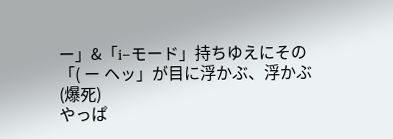ー」&「i−モード」持ちゆえにその「( ー ヘッ」が目に浮かぶ、浮かぶ(爆死)
やっぱ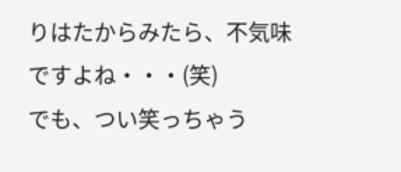りはたからみたら、不気味ですよね・・・(笑)
でも、つい笑っちゃう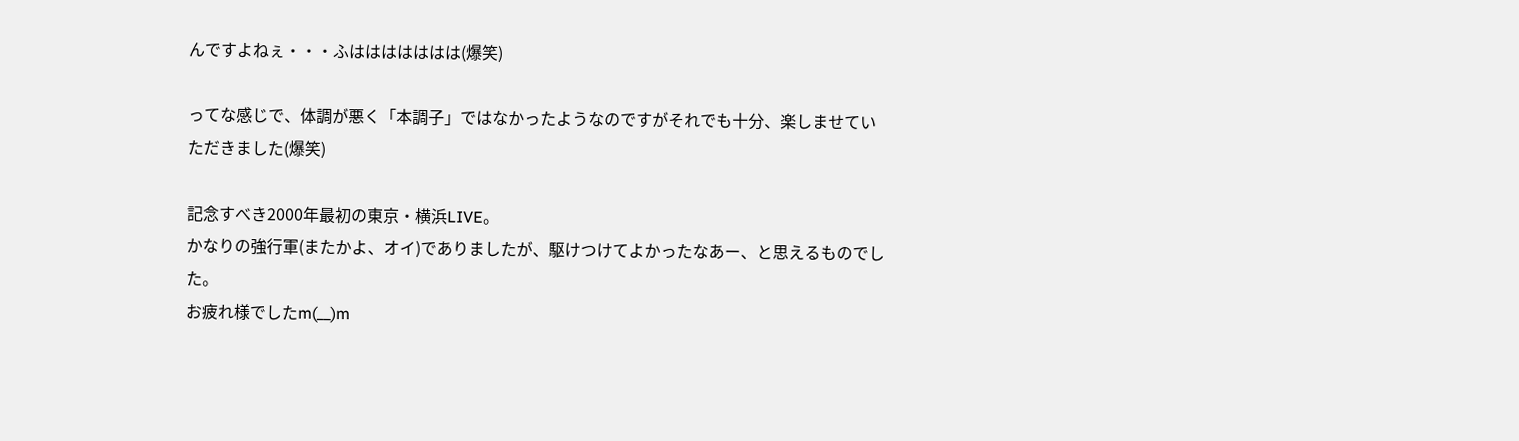んですよねぇ・・・ふははははははは(爆笑)

ってな感じで、体調が悪く「本調子」ではなかったようなのですがそれでも十分、楽しませていただきました(爆笑)

記念すべき2000年最初の東京・横浜LIVE。
かなりの強行軍(またかよ、オイ)でありましたが、駆けつけてよかったなあー、と思えるものでした。
お疲れ様でしたm(__)m